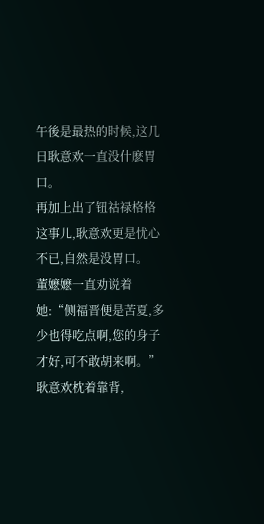午後是最热的时候,这几日耿意欢一直没什麽胃口。
再加上出了钮祜禄格格这事儿,耿意欢更是忧心不已,自然是没胃口。
董嬷嬷一直劝说着她:“侧福晋便是苦夏,多少也得吃点啊,您的身子才好,可不敢胡来啊。”
耿意欢枕着靠背,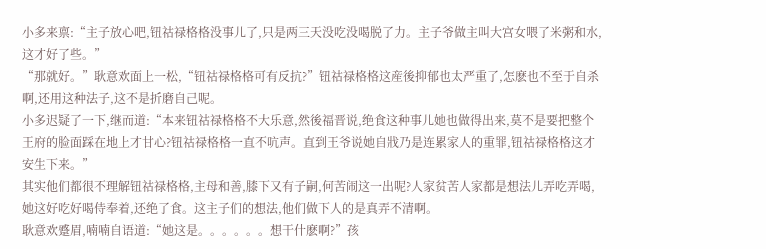小多来禀:“主子放心吧,钮祜禄格格没事儿了,只是两三天没吃没喝脱了力。主子爷做主叫大宫女喂了米粥和水,这才好了些。”
“那就好。”耿意欢面上一松,“钮祜禄格格可有反抗?”钮祜禄格格这産後抑郁也太严重了,怎麽也不至于自杀啊,还用这种法子,这不是折磨自己呢。
小多迟疑了一下,继而道:“本来钮祜禄格格不大乐意,然後福晋说,绝食这种事儿她也做得出来,莫不是要把整个王府的脸面踩在地上才甘心?钮祜禄格格一直不吭声。直到王爷说她自戕乃是连累家人的重罪,钮祜禄格格这才安生下来。”
其实他们都很不理解钮祜禄格格,主母和善,膝下又有子嗣,何苦闹这一出呢?人家贫苦人家都是想法儿弄吃弄喝,她这好吃好喝侍奉着,还绝了食。这主子们的想法,他们做下人的是真弄不清啊。
耿意欢蹙眉,喃喃自语道:“她这是。。。。。。想干什麽啊?”孩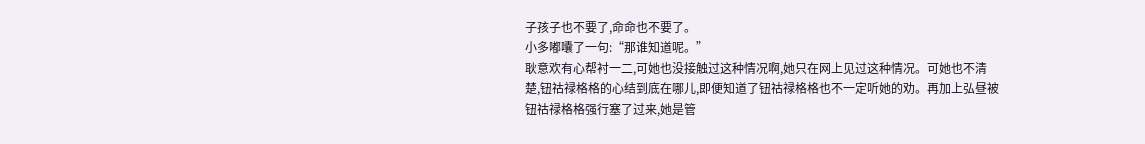子孩子也不要了,命命也不要了。
小多嘟囔了一句:“那谁知道呢。”
耿意欢有心帮衬一二,可她也没接触过这种情况啊,她只在网上见过这种情况。可她也不清楚,钮祜禄格格的心结到底在哪儿,即便知道了钮祜禄格格也不一定听她的劝。再加上弘昼被钮祜禄格格强行塞了过来,她是管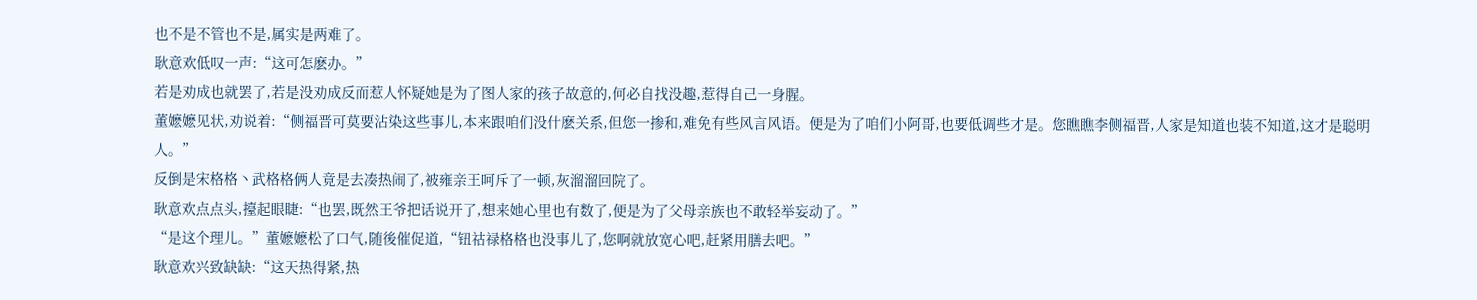也不是不管也不是,属实是两难了。
耿意欢低叹一声:“这可怎麽办。”
若是劝成也就罢了,若是没劝成反而惹人怀疑她是为了图人家的孩子故意的,何必自找没趣,惹得自己一身腥。
董嬷嬷见状,劝说着:“侧福晋可莫要沾染这些事儿,本来跟咱们没什麽关系,但您一掺和,难免有些风言风语。便是为了咱们小阿哥,也要低调些才是。您瞧瞧李侧福晋,人家是知道也装不知道,这才是聪明人。”
反倒是宋格格丶武格格俩人竟是去凑热闹了,被雍亲王呵斥了一顿,灰溜溜回院了。
耿意欢点点头,擡起眼睫:“也罢,既然王爷把话说开了,想来她心里也有数了,便是为了父母亲族也不敢轻举妄动了。”
“是这个理儿。”董嬷嬷松了口气,随後催促道,“钮祜禄格格也没事儿了,您啊就放宽心吧,赶紧用膳去吧。”
耿意欢兴致缺缺:“这天热得紧,热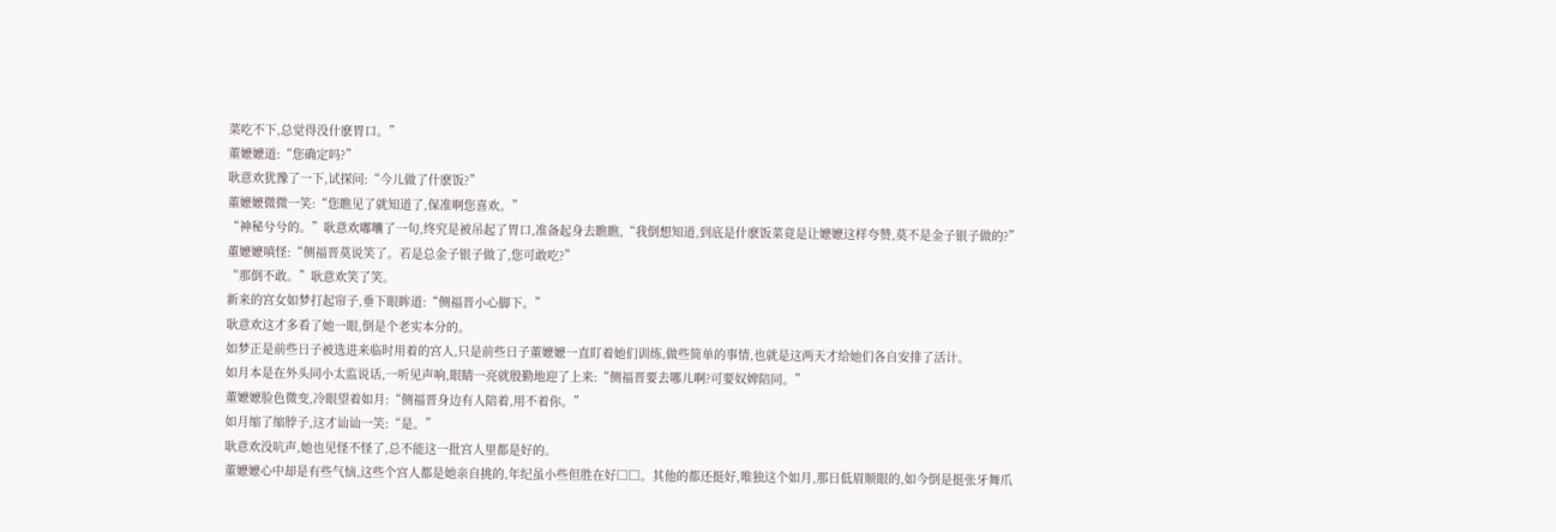菜吃不下,总觉得没什麽胃口。”
董嬷嬷道:“您确定吗?”
耿意欢犹豫了一下,试探问:“今儿做了什麽饭?”
董嬷嬷微微一笑:“您瞧见了就知道了,保准啊您喜欢。”
“神秘兮兮的。”耿意欢嘟囔了一句,终究是被吊起了胃口,准备起身去瞧瞧,“我倒想知道,到底是什麽饭菜竟是让嬷嬷这样夸赞,莫不是金子银子做的?”
董嬷嬷嗔怪:“侧福晋莫说笑了。若是总金子银子做了,您可敢吃?”
“那倒不敢。”耿意欢笑了笑。
新来的宫女如梦打起帘子,垂下眼眸道:“侧福晋小心脚下。”
耿意欢这才多看了她一眼,倒是个老实本分的。
如梦正是前些日子被选进来临时用着的宫人,只是前些日子董嬷嬷一直盯着她们训练,做些简单的事情,也就是这两天才给她们各自安排了活计。
如月本是在外头同小太监说话,一听见声响,眼睛一亮就殷勤地迎了上来:“侧福晋要去哪儿啊?可要奴婢陪同。”
董嬷嬷脸色微变,冷眼望着如月:“侧福晋身边有人陪着,用不着你。”
如月缩了缩脖子,这才讪讪一笑:“是。”
耿意欢没吭声,她也见怪不怪了,总不能这一批宫人里都是好的。
董嬷嬷心中却是有些气恼,这些个宫人都是她亲自挑的,年纪虽小些但胜在好□□。其他的都还挺好,唯独这个如月,那日低眉顺眼的,如今倒是挺张牙舞爪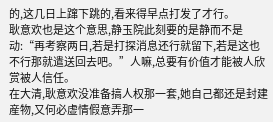的,这几日上蹿下跳的,看来得早点打发了才行。
耿意欢也是这个意思,静玉院此刻要的是静而不是动:“再考察两日,若是打探消息还行就留下,若是这也不行那就遣送回去吧。”人嘛,总要有价值才能被人欣赏被人信任。
在大清,耿意欢没准备搞人权那一套,她自己都还是封建産物,又何必虚情假意弄那一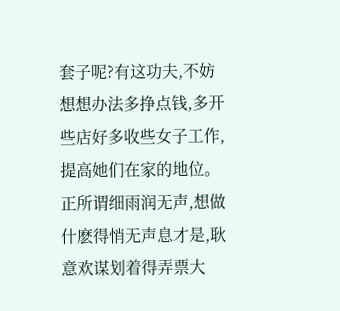套子呢?有这功夫,不妨想想办法多挣点钱,多开些店好多收些女子工作,提高她们在家的地位。正所谓细雨润无声,想做什麽得悄无声息才是,耿意欢谋划着得弄票大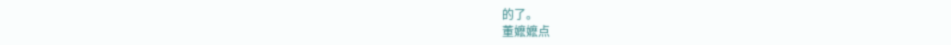的了。
董嬷嬷点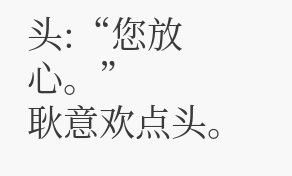头:“您放心。”
耿意欢点头。